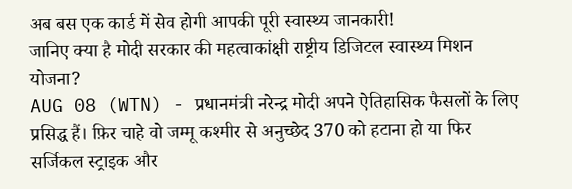अब बस एक कार्ड में सेव होगी आपकी पूरी स्वास्थ्य जानकारी!
जानिए क्या है मोदी सरकार की महत्वाकांक्षी राष्ट्रीय डिजिटल स्वास्थ्य मिशन योजना?
AUG 08 (WTN) - प्रधानमंत्री नरेन्द्र मोदी अपने ऐतिहासिक फैसलों के लिए प्रसिद्ध हैं। फ़िर चाहे वो जम्मू कश्मीर से अनुच्छेद 370 को हटाना हो या फिर सर्जिकल स्ट्राइक और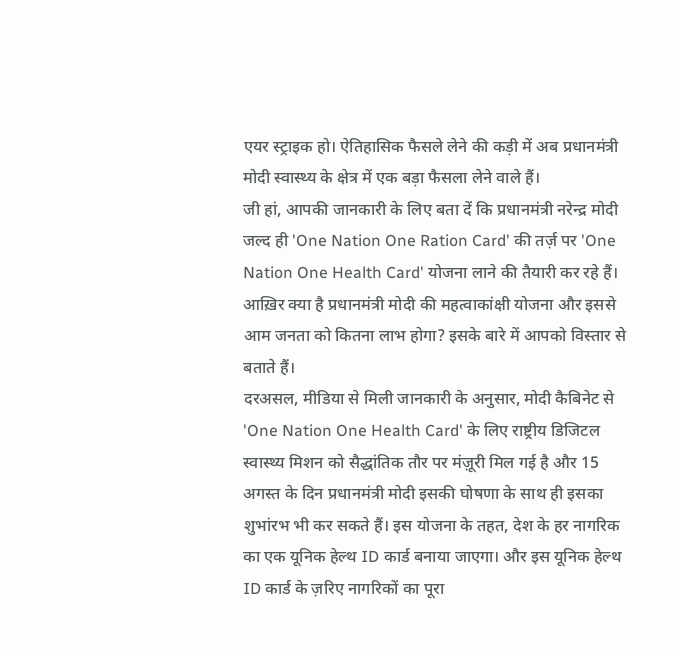एयर स्ट्राइक हो। ऐतिहासिक फैसले लेने की कड़ी में अब प्रधानमंत्री मोदी स्वास्थ्य के क्षेत्र में एक बड़ा फैसला लेने वाले हैं।
जी हां, आपकी जानकारी के लिए बता दें कि प्रधानमंत्री नरेन्द्र मोदी जल्द ही 'One Nation One Ration Card' की तर्ज़ पर 'One Nation One Health Card' योजना लाने की तैयारी कर रहे हैं। आख़िर क्या है प्रधानमंत्री मोदी की महत्वाकांक्षी योजना और इससे आम जनता को कितना लाभ होगा? इसके बारे में आपको विस्तार से बताते हैं।
दरअसल, मीडिया से मिली जानकारी के अनुसार, मोदी कैबिनेट से 'One Nation One Health Card' के लिए राष्ट्रीय डिजिटल स्वास्थ्य मिशन को सैद्धांतिक तौर पर मंज़ूरी मिल गई है और 15 अगस्त के दिन प्रधानमंत्री मोदी इसकी घोषणा के साथ ही इसका शुभांरभ भी कर सकते हैं। इस योजना के तहत, देश के हर नागरिक का एक यूनिक हेल्थ ID कार्ड बनाया जाएगा। और इस यूनिक हेल्थ ID कार्ड के ज़रिए नागरिकों का पूरा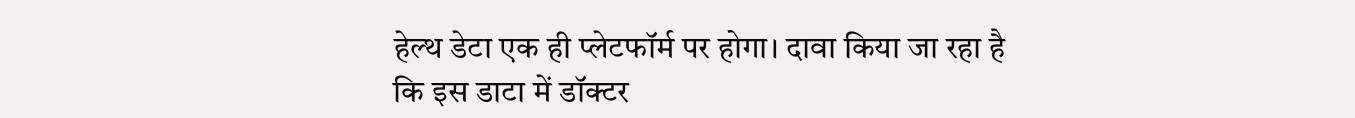हेल्थ डेटा एक ही प्लेटफॉर्म पर होगा। दावा किया जा रहा है कि इस डाटा में डॉक्टर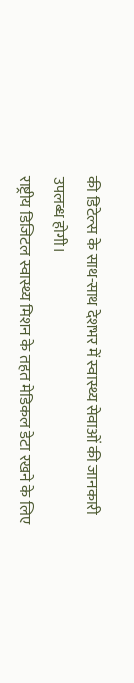की डिटेल्स के साथ-साथ देशभर में स्वास्थ्य सेवाओं की जानकारी उपलब्ध होगी।
राष्ट्रीय डिजिटल स्वास्थ्य मिशन के तहत मेडिकल डेटा रखने के लिए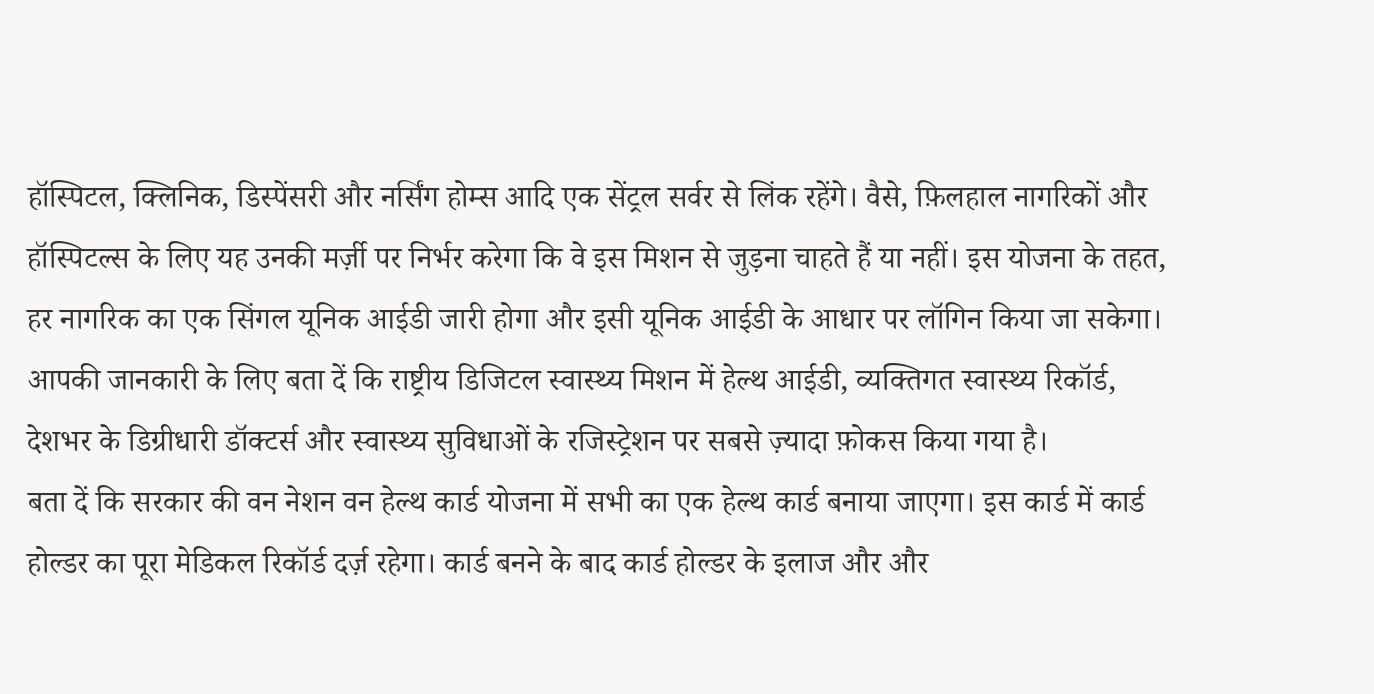हॉस्पिटल, क्लिनिक, डिस्पेंसरी और नर्सिंग होम्स आदि एक सेंट्रल सर्वर से लिंक रहेंगे। वैसे, फ़िलहाल नागरिकों और हॉस्पिटल्स के लिए यह उनकी मर्ज़ी पर निर्भर करेगा कि वे इस मिशन से जुड़ना चाहते हैं या नहीं। इस योजना के तहत, हर नागरिक का एक सिंगल यूनिक आईडी जारी होगा और इसी यूनिक आईडी के आधार पर लॉगिन किया जा सकेगा। आपकी जानकारी के लिए बता दें कि राष्ट्रीय डिजिटल स्वास्थ्य मिशन में हेल्थ आईडी, व्यक्तिगत स्वास्थ्य रिकॉर्ड, देशभर के डिग्रीधारी डॉक्टर्स और स्वास्थ्य सुविधाओं के रजिस्ट्रेशन पर सबसे ज़्यादा फ़ोकस किया गया है।
बता दें कि सरकार की वन नेशन वन हेल्थ कार्ड योजना में सभी का एक हेल्थ कार्ड बनाया जाएगा। इस कार्ड में कार्ड होल्डर का पूरा मेडिकल रिकॉर्ड दर्ज़ रहेगा। कार्ड बनने के बाद कार्ड होल्डर के इलाज और और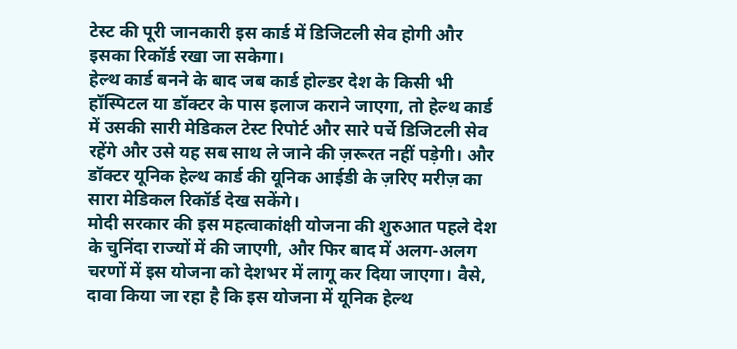टेस्ट की पूरी जानकारी इस कार्ड में डिजिटली सेव होगी और इसका रिकॉर्ड रखा जा सकेगा।
हेल्थ कार्ड बनने के बाद जब कार्ड होल्डर देश के किसी भी हॉस्पिटल या डॉक्टर के पास इलाज कराने जाएगा, तो हेल्थ कार्ड में उसकी सारी मेडिकल टेस्ट रिपोर्ट और सारे पर्चे डिजिटली सेव रहेंगे और उसे यह सब साथ ले जाने की ज़रूरत नहीं पड़ेगी। और डॉक्टर यूनिक हेल्थ कार्ड की यूनिक आईडी के ज़रिए मरीज़ का सारा मेडिकल रिकॉर्ड देख सकेंगे।
मोदी सरकार की इस महत्वाकांक्षी योजना की शुरुआत पहले देश के चुनिंदा राज्यों में की जाएगी, और फिर बाद में अलग-अलग चरणों में इस योजना को देशभर में लागू कर दिया जाएगा। वैसे, दावा किया जा रहा है कि इस योजना में यूनिक हेल्थ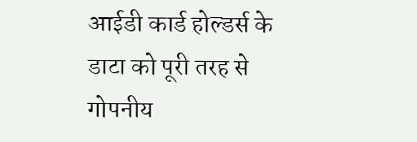आईडी कार्ड होल्डर्स के डाटा को पूरी तरह से गोपनीय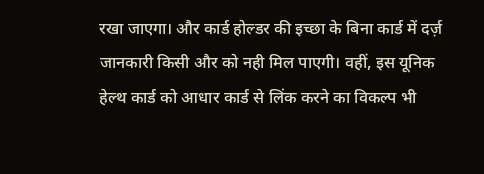रखा जाएगा। और कार्ड होल्डर की इच्छा के बिना कार्ड में दर्ज़ जानकारी किसी और को नही मिल पाएगी। वहीं, इस यूनिक हेल्थ कार्ड को आधार कार्ड से लिंक करने का विकल्प भी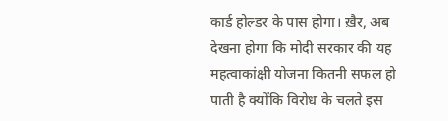कार्ड होल्डर के पास होगा। ख़ैर, अब देखना होगा कि मोदी सरकार की यह महत्वाकांक्षी योजना कितनी सफल हो पाती है क्योंकि विरोध के चलते इस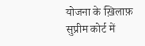योजना के ख़िलाफ़ सुप्रीम कोर्ट में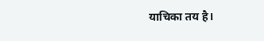याचिका तय है।